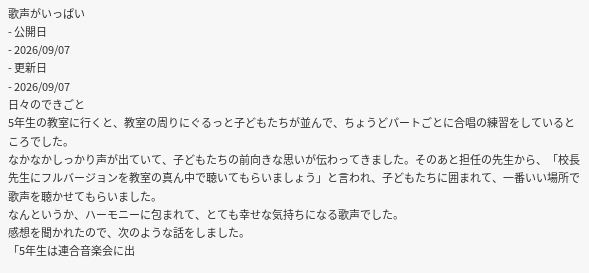歌声がいっぱい
- 公開日
- 2026/09/07
- 更新日
- 2026/09/07
日々のできごと
5年生の教室に行くと、教室の周りにぐるっと子どもたちが並んで、ちょうどパートごとに合唱の練習をしているところでした。
なかなかしっかり声が出ていて、子どもたちの前向きな思いが伝わってきました。そのあと担任の先生から、「校長先生にフルバージョンを教室の真ん中で聴いてもらいましょう」と言われ、子どもたちに囲まれて、一番いい場所で歌声を聴かせてもらいました。
なんというか、ハーモニーに包まれて、とても幸せな気持ちになる歌声でした。
感想を聞かれたので、次のような話をしました。
「5年生は連合音楽会に出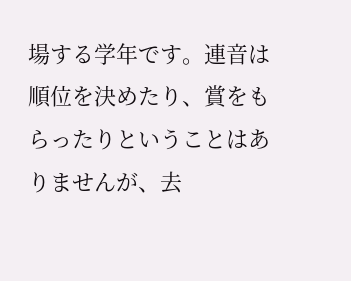場する学年です。連音は順位を決めたり、賞をもらったりということはありませんが、去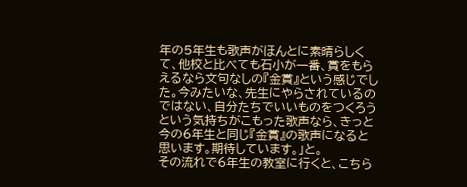年の5年生も歌声がほんとに素晴らしくて、他校と比べても石小が一番、賞をもらえるなら文句なしの『金賞』という感じでした。今みたいな、先生にやらされているのではない、自分たちでいいものをつくろうという気持ちがこもった歌声なら、きっと今の6年生と同じ『金賞』の歌声になると思います。期待しています。」と。
その流れで6年生の教室に行くと、こちら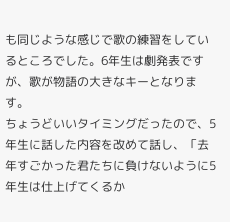も同じような感じで歌の練習をしているところでした。6年生は劇発表ですが、歌が物語の大きなキーとなります。
ちょうどいいタイミングだったので、5年生に話した内容を改めて話し、「去年すごかった君たちに負けないように5年生は仕上げてくるか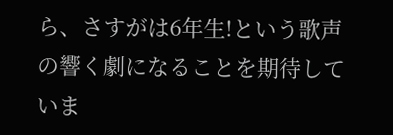ら、さすがは6年生!という歌声の響く劇になることを期待していま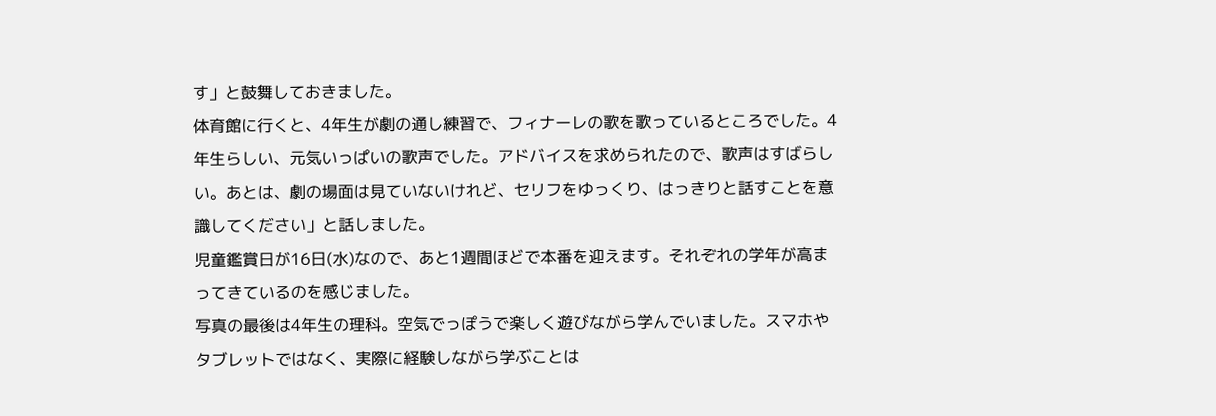す」と鼓舞しておきました。
体育館に行くと、4年生が劇の通し練習で、フィナーレの歌を歌っているところでした。4年生らしい、元気いっぱいの歌声でした。アドバイスを求められたので、歌声はすばらしい。あとは、劇の場面は見ていないけれど、セリフをゆっくり、はっきりと話すことを意識してください」と話しました。
児童鑑賞日が16日(水)なので、あと1週間ほどで本番を迎えます。それぞれの学年が高まってきているのを感じました。
写真の最後は4年生の理科。空気でっぽうで楽しく遊びながら学んでいました。スマホやタブレットではなく、実際に経験しながら学ぶことは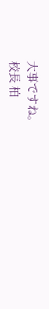大事ですね。
校長 柏